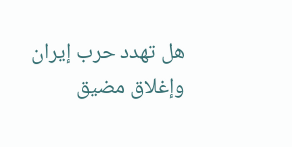هل تهدد حرب إيران وإغلاق مضيق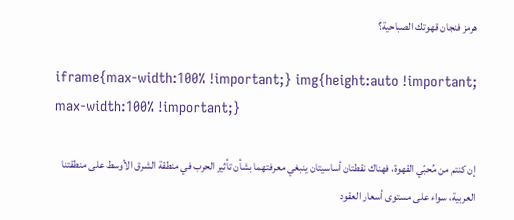هرمز فنجان قهوتك الصباحية؟

iframe{max-width:100% !important;} img{height:auto !important; max-width:100% !important;}

إن كنتم من مُحبّي القهوة، فهناك نقطتان أساسيتان ينبغي معرفتهما بشأن تأثير الحرب في منطقة الشرق الأوسط على منطقتنا العربية، سواء على مستوى أسعار العقود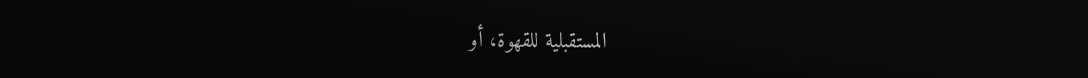المستقبلية للقهوة، أو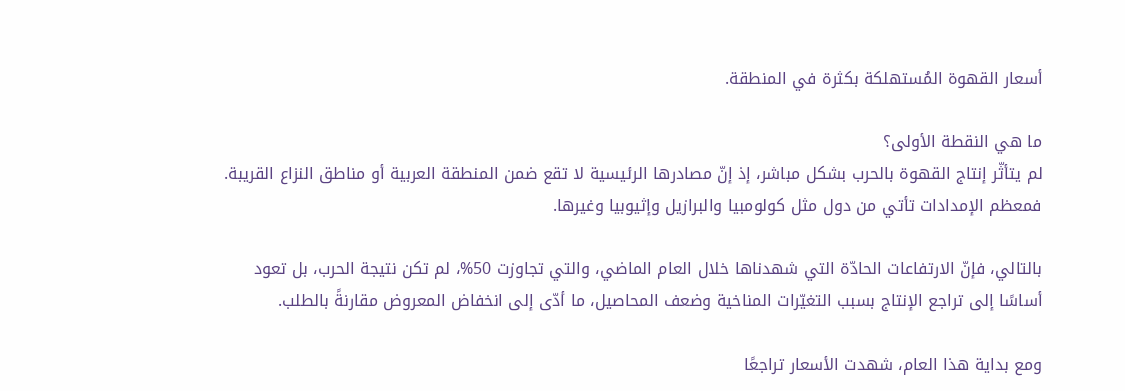أسعار القهوة المُستهلكة بكثرة في المنطقة.

ما هي النقطة الأولى؟
لم يتأثّر إنتاج القهوة بالحرب بشكل مباشر، إذ إنّ مصادرها الرئيسية لا تقع ضمن المنطقة العربية أو مناطق النزاع القريبة. فمعظم الإمدادات تأتي من دول مثل كولومبيا والبرازيل وإثيوبيا وغيرها.

بالتالي، فإنّ الارتفاعات الحادّة التي شهدناها خلال العام الماضي، والتي تجاوزت 50%، لم تكن نتيجة الحرب، بل تعود أساسًا إلى تراجع الإنتاج بسبب التغيّرات المناخية وضعف المحاصيل، ما أدّى إلى انخفاض المعروض مقارنةً بالطلب.

ومع بداية هذا العام، شهدت الأسعار تراجعًا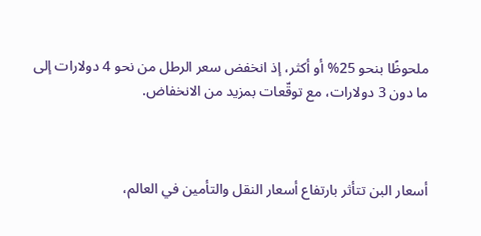ملحوظًا بنحو 25% أو أكثر، إذ انخفض سعر الرطل من نحو 4 دولارات إلى ما دون 3 دولارات، مع توقّعات بمزيد من الانخفاض.



أسعار البن تتأثر بارتفاع أسعار النقل والتأمين في العالم،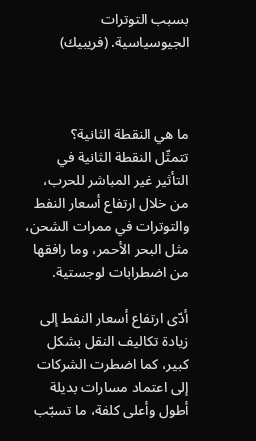بسبب التوترات الجيوسياسية. (فريبيك)



ما هي النقطة الثانية؟
تتمثّل النقطة الثانية في التأثير غير المباشر للحرب، من خلال ارتفاع أسعار النفط والتوترات في ممرات الشحن، مثل البحر الأحمر، وما رافقها من اضطرابات لوجستية.

أدّى ارتفاع أسعار النفط إلى زيادة تكاليف النقل بشكل كبير، كما اضطرت الشركات إلى اعتماد مسارات بديلة أطول وأعلى كلفة، ما تسبّب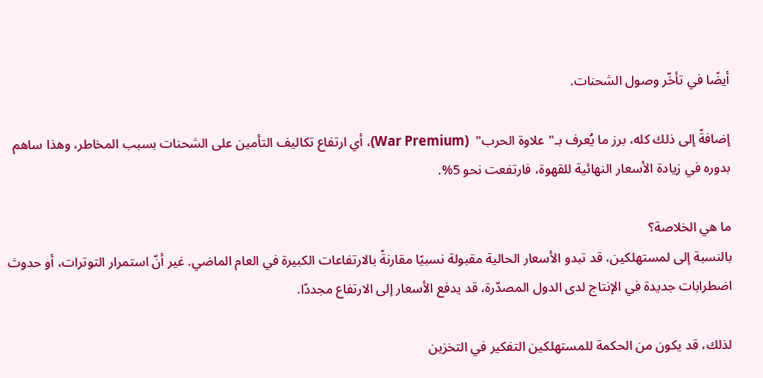أيضًا في تأخّر وصول الشحنات.

إضافةً إلى ذلك كله، برز ما يُعرف بـ"علاوة الحرب"  (War Premium)، أي ارتفاع تكاليف التأمين على الشحنات بسبب المخاطر، وهذا ساهم بدوره في زيادة الأسعار النهائية للقهوة، فارتفعت نحو 5%.

ما هي الخلاصة؟
بالنسبة إلى لمستهلكين، قد تبدو الأسعار الحالية مقبولة نسبيًا مقارنةً بالارتفاعات الكبيرة في العام الماضي. غير أنّ استمرار التوترات، أو حدوث اضطرابات جديدة في الإنتاج لدى الدول المصدّرة، قد يدفع الأسعار إلى الارتفاع مجددًا.

لذلك، قد يكون من الحكمة للمستهلكين التفكير في التخزين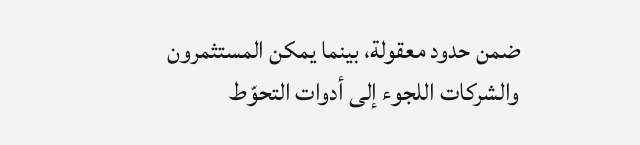ضمن حدود معقولة، بينما يمكن المستثمرون والشركات اللجوء إلى أدوات التحوّط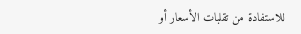للاستفادة من تقلبات الأسعار أو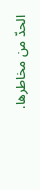الحدّ من مخاطرها.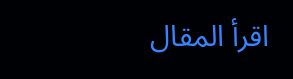اقرأ المقال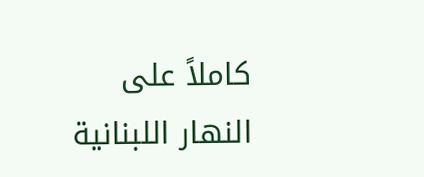كاملاً على النهار اللبنانية